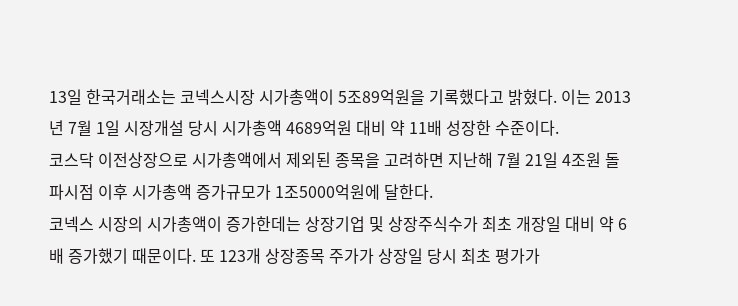13일 한국거래소는 코넥스시장 시가총액이 5조89억원을 기록했다고 밝혔다. 이는 2013년 7월 1일 시장개설 당시 시가총액 4689억원 대비 약 11배 성장한 수준이다.
코스닥 이전상장으로 시가총액에서 제외된 종목을 고려하면 지난해 7월 21일 4조원 돌파시점 이후 시가총액 증가규모가 1조5000억원에 달한다.
코넥스 시장의 시가총액이 증가한데는 상장기업 및 상장주식수가 최초 개장일 대비 약 6배 증가했기 때문이다. 또 123개 상장종목 주가가 상장일 당시 최초 평가가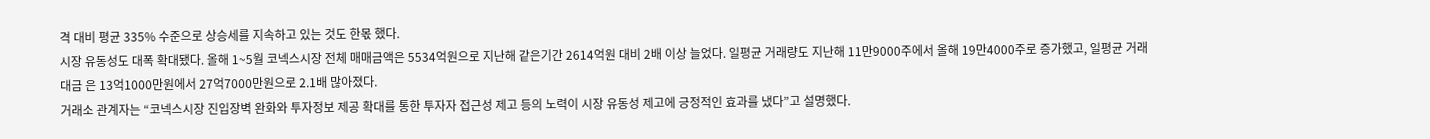격 대비 평균 335% 수준으로 상승세를 지속하고 있는 것도 한몫 했다.
시장 유동성도 대폭 확대됐다. 올해 1~5월 코넥스시장 전체 매매금액은 5534억원으로 지난해 같은기간 2614억원 대비 2배 이상 늘었다. 일평균 거래량도 지난해 11만9000주에서 올해 19만4000주로 증가했고, 일평균 거래대금 은 13억1000만원에서 27억7000만원으로 2.1배 많아졌다.
거래소 관계자는 “코넥스시장 진입장벽 완화와 투자정보 제공 확대를 통한 투자자 접근성 제고 등의 노력이 시장 유동성 제고에 긍정적인 효과를 냈다”고 설명했다.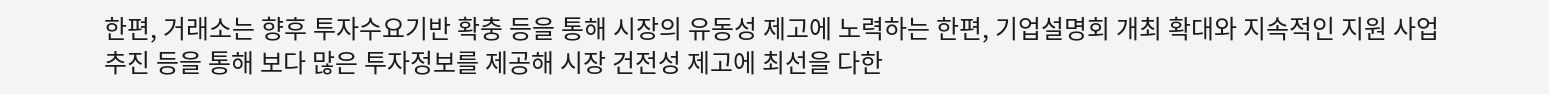한편, 거래소는 향후 투자수요기반 확충 등을 통해 시장의 유동성 제고에 노력하는 한편, 기업설명회 개최 확대와 지속적인 지원 사업 추진 등을 통해 보다 많은 투자정보를 제공해 시장 건전성 제고에 최선을 다한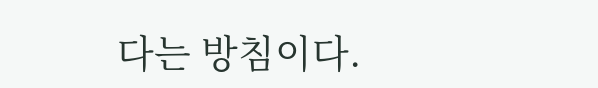다는 방침이다.